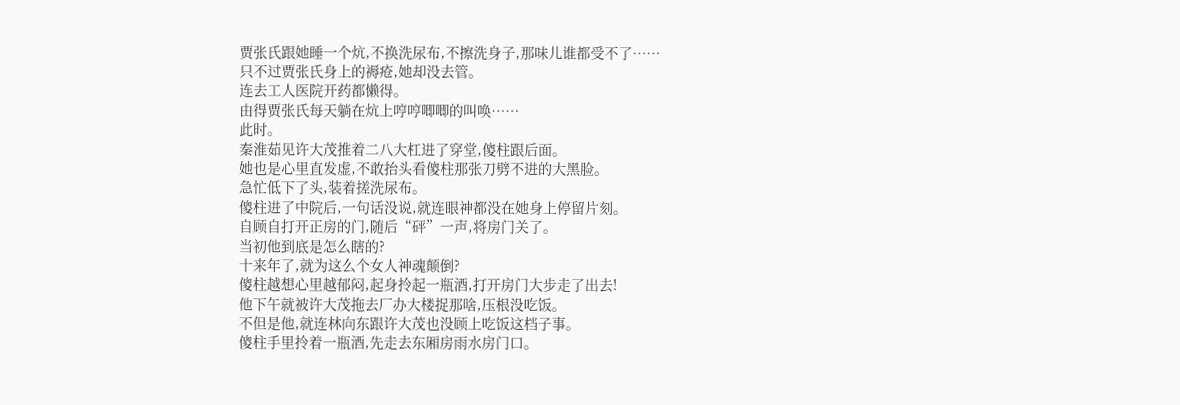贾张氏跟她睡一个炕,不换洗尿布,不擦洗身子,那味儿谁都受不了……
只不过贾张氏身上的褥疮,她却没去管。
连去工人医院开药都懒得。
由得贾张氏每天躺在炕上哼哼唧唧的叫唤……
此时。
秦淮茹见许大茂推着二八大杠进了穿堂,傻柱跟后面。
她也是心里直发虚,不敢抬头看傻柱那张刀劈不进的大黑脸。
急忙低下了头,装着搓洗尿布。
傻柱进了中院后,一句话没说,就连眼神都没在她身上停留片刻。
自顾自打开正房的门,随后“砰”一声,将房门关了。
当初他到底是怎么瞎的?
十来年了,就为这么个女人神魂颠倒?
傻柱越想心里越郁闷,起身拎起一瓶酒,打开房门大步走了出去!
他下午就被许大茂拖去厂办大楼捉那啥,压根没吃饭。
不但是他,就连林向东跟许大茂也没顾上吃饭这档子事。
傻柱手里拎着一瓶酒,先走去东厢房雨水房门口。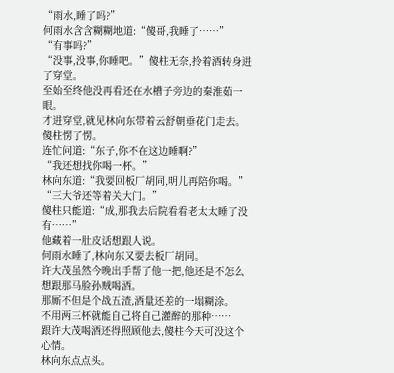“雨水,睡了吗?”
何雨水含含糊糊地道:“傻哥,我睡了……”
“有事吗?”
“没事,没事,你睡吧。”傻柱无奈,拎着酒转身进了穿堂。
至始至终他没再看还在水槽子旁边的秦淮茹一眼。
才进穿堂,就见林向东带着云舒朝垂花门走去。
傻柱愣了愣。
连忙问道:“东子,你不在这边睡啊?”
“我还想找你喝一杯。”
林向东道:“我要回板厂胡同,明儿再陪你喝。”
“三大爷还等着关大门。”
傻柱只能道:“成,那我去后院看看老太太睡了没有……”
他藏着一肚皮话想跟人说。
何雨水睡了,林向东又要去板厂胡同。
许大茂虽然今晚出手帮了他一把,他还是不怎么想跟那马脸孙贼喝酒。
那厮不但是个战五渣,酒量还差的一塌糊涂。
不用两三杯就能自己将自己灌醉的那种……
跟许大茂喝酒还得照顾他去,傻柱今天可没这个心情。
林向东点点头。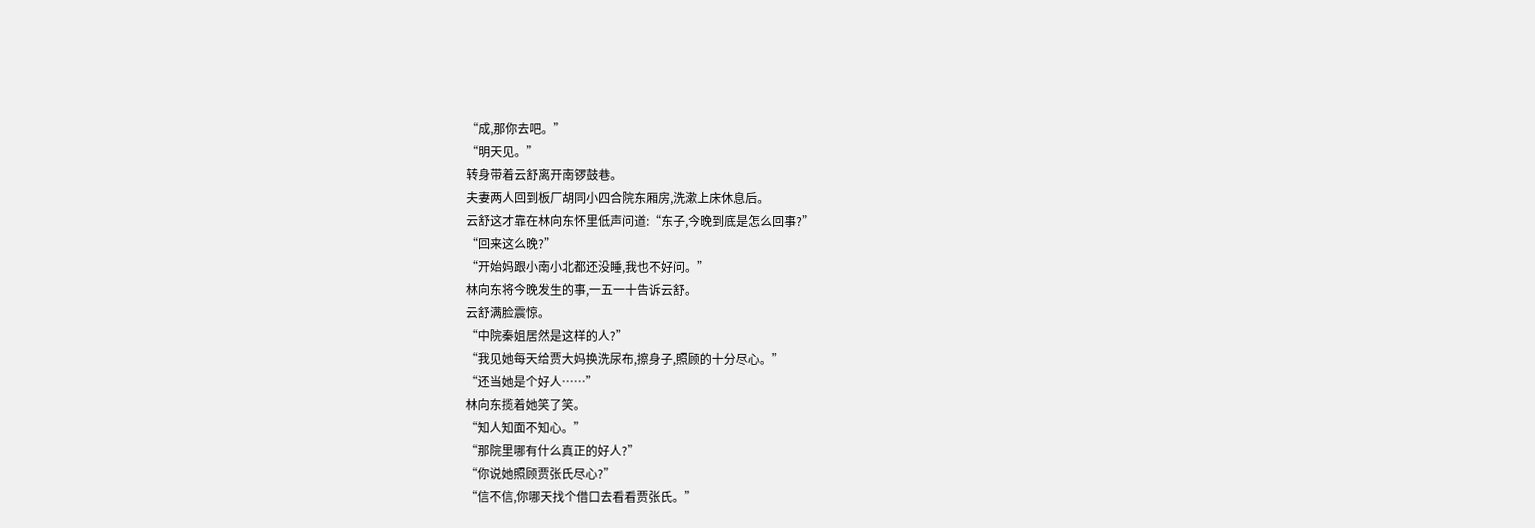“成,那你去吧。”
“明天见。”
转身带着云舒离开南锣鼓巷。
夫妻两人回到板厂胡同小四合院东厢房,洗漱上床休息后。
云舒这才靠在林向东怀里低声问道:“东子,今晚到底是怎么回事?”
“回来这么晚?”
“开始妈跟小南小北都还没睡,我也不好问。”
林向东将今晚发生的事,一五一十告诉云舒。
云舒满脸震惊。
“中院秦姐居然是这样的人?”
“我见她每天给贾大妈换洗尿布,擦身子,照顾的十分尽心。”
“还当她是个好人……”
林向东揽着她笑了笑。
“知人知面不知心。”
“那院里哪有什么真正的好人?”
“你说她照顾贾张氏尽心?”
“信不信,你哪天找个借口去看看贾张氏。”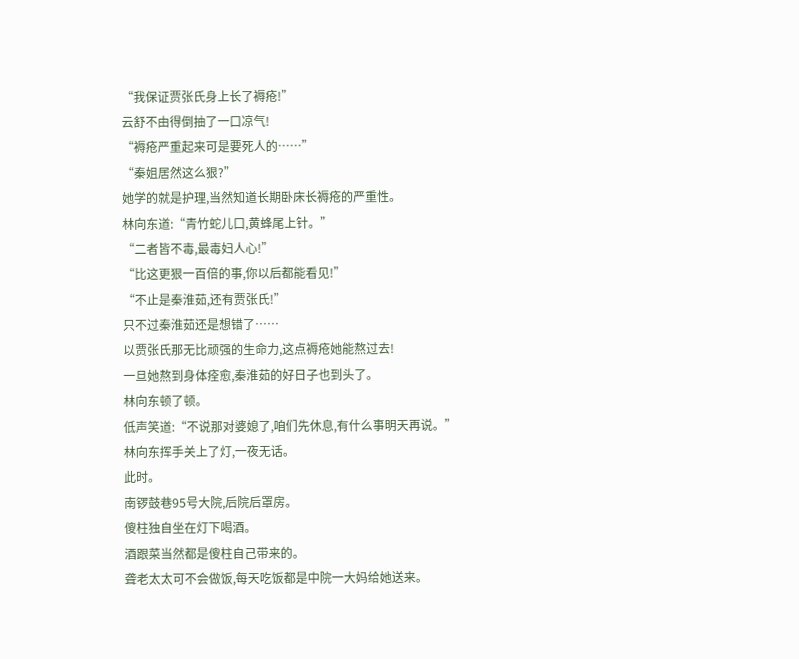“我保证贾张氏身上长了褥疮!”
云舒不由得倒抽了一口凉气!
“褥疮严重起来可是要死人的……”
“秦姐居然这么狠?”
她学的就是护理,当然知道长期卧床长褥疮的严重性。
林向东道:“青竹蛇儿口,黄蜂尾上针。”
“二者皆不毒,最毒妇人心!”
“比这更狠一百倍的事,你以后都能看见!”
“不止是秦淮茹,还有贾张氏!”
只不过秦淮茹还是想错了……
以贾张氏那无比顽强的生命力,这点褥疮她能熬过去!
一旦她熬到身体痊愈,秦淮茹的好日子也到头了。
林向东顿了顿。
低声笑道:“不说那对婆媳了,咱们先休息,有什么事明天再说。”
林向东挥手关上了灯,一夜无话。
此时。
南锣鼓巷95号大院,后院后罩房。
傻柱独自坐在灯下喝酒。
酒跟菜当然都是傻柱自己带来的。
聋老太太可不会做饭,每天吃饭都是中院一大妈给她送来。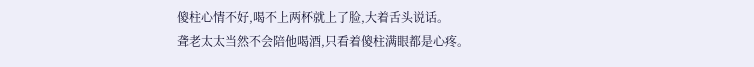傻柱心情不好,喝不上两杯就上了脸,大着舌头说话。
聋老太太当然不会陪他喝酒,只看着傻柱满眼都是心疼。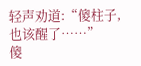轻声劝道:“傻柱子,也该醒了……”
傻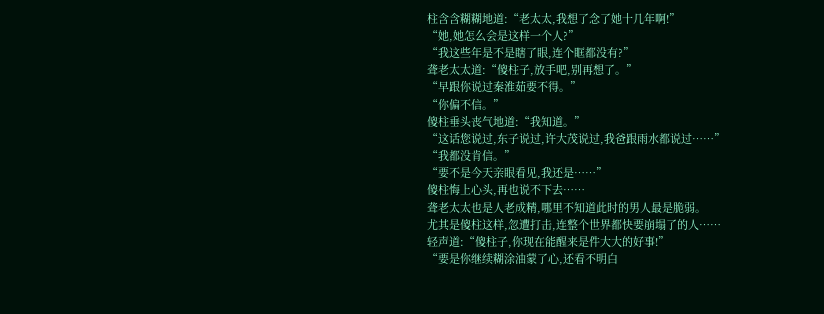柱含含糊糊地道:“老太太,我想了念了她十几年啊!”
“她,她怎么会是这样一个人?”
“我这些年是不是瞎了眼,连个眶都没有?”
聋老太太道:“傻柱子,放手吧,别再想了。”
“早跟你说过秦淮茹要不得。”
“你偏不信。”
傻柱垂头丧气地道:“我知道。”
“这话您说过,东子说过,许大茂说过,我爸跟雨水都说过……”
“我都没肯信。”
“要不是今天亲眼看见,我还是……”
傻柱悔上心头,再也说不下去……
聋老太太也是人老成精,哪里不知道此时的男人最是脆弱。
尤其是傻柱这样,忽遭打击,连整个世界都快要崩塌了的人……
轻声道:“傻柱子,你现在能醒来是件大大的好事!”
“要是你继续糊涂油蒙了心,还看不明白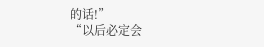的话!”
“以后必定会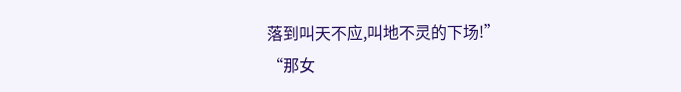落到叫天不应,叫地不灵的下场!”
“那女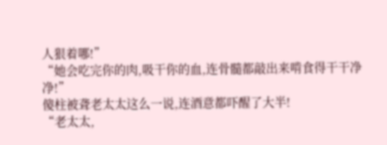人狠着哪!”
“她会吃完你的肉,吸干你的血,连骨髓都敲出来啃食得干干净净!”
傻柱被聋老太太这么一说,连酒意都吓醒了大半!
“老太太,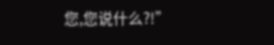您,您说什么?!”